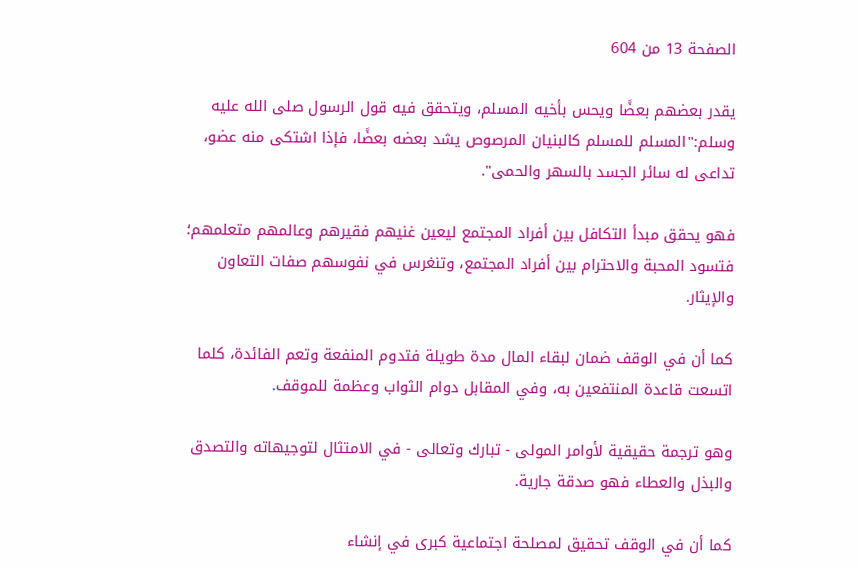الصفحة 13 من 604

يقدر بعضهم بعضًا ويحس بأخيه المسلم، ويتحقق فيه قول الرسول صلى الله عليه وسلم:"المسلم للمسلم كالبنيان المرصوص يشد بعضه بعضًا، فإذا اشتكى منه عضو، تداعى له سائر الجسد بالسهر والحمى".

فهو يحقق مبدأ التكافل بين أفراد المجتمع ليعين غنيهم فقيرهم وعالمهم متعلمهم؛ فتسود المحبة والاحترام بين أفراد المجتمع، وتنغرس في نفوسهم صفات التعاون والإيثار.

كما أن في الوقف ضمان لبقاء المال مدة طويلة فتدوم المنفعة وتعم الفائدة، كلما اتسعت قاعدة المنتفعين به، وفي المقابل دوام الثواب وعظمة للموقف.

وهو ترجمة حقيقية لأوامر المولى - تبارك وتعالى - في الامتثال لتوجيهاته والتصدق والبذل والعطاء فهو صدقة جارية.

كما أن في الوقف تحقيق لمصلحة اجتماعية كبرى في إنشاء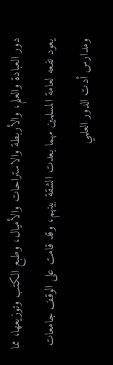دور العبادة والعلم، والأربطة والاستراحات والأميال، وطبع الكتب وتوزيعها، مما يعود نفعه لعامة المسلمين مهما بعدت الشقة بينهم، وقد قامت على الوقف جامعات ومدارس أدت الدور العلمي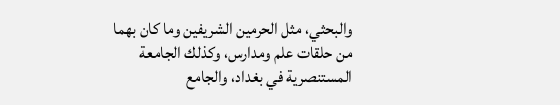والبحثي، مثل الحرمين الشريفين وما كان بهما من حلقات علم ومدارس، وكذلك الجامعة المستنصرية في بغداد، والجامع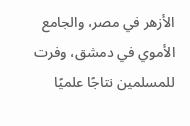الأزهر في مصر، والجامع الأموي في دمشق، وفرت للمسلمين نتاجًا علميًا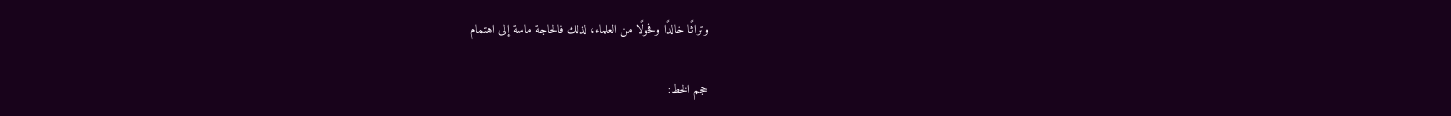وتراثًا خالدًا وفحولًا من العلماء، لذلك فالحاجة ماسة إلى اهتمام

حجم الخط: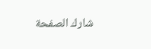شارك الصفحة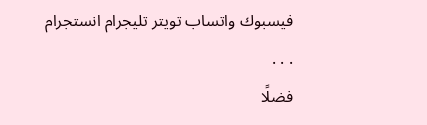فيسبوك واتساب تويتر تليجرام انستجرام
. . .
فضلًا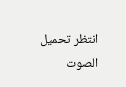انتظر تحميل الصوت